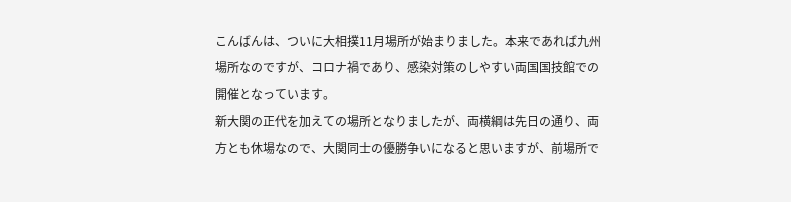こんばんは、ついに大相撲11月場所が始まりました。本来であれば九州場所なのですが、コロナ禍であり、感染対策のしやすい両国国技館での開催となっています。
新大関の正代を加えての場所となりましたが、両横綱は先日の通り、両方とも休場なので、大関同士の優勝争いになると思いますが、前場所で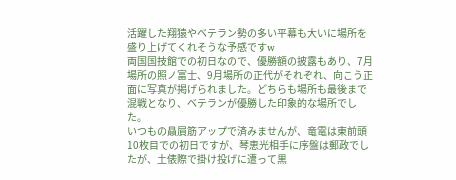活躍した翔猿やベテラン勢の多い平幕も大いに場所を盛り上げてくれそうな予感ですw
両国国技館での初日なので、優勝額の披露もあり、7月場所の照ノ富士、9月場所の正代がそれぞれ、向こう正面に写真が掲げられました。どちらも場所も最後まで混戦となり、ベテランが優勝した印象的な場所でした。
いつもの贔屓筋アップで済みませんが、竜電は東前頭10枚目での初日ですが、琴恵光相手に序盤は郵政でしたが、土俵際で掛け投げに遭って黒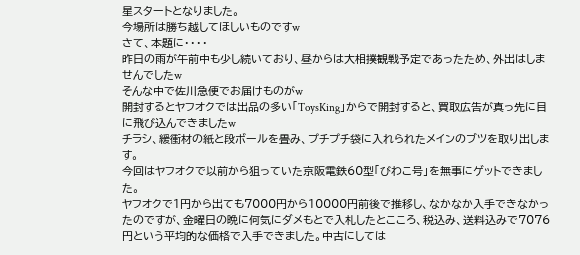星スタートとなりました。
今場所は勝ち越してほしいものですw
さて、本題に・・・・
昨日の雨が午前中も少し続いており、昼からは大相撲観戦予定であったため、外出はしませんでしたw
そんな中で佐川急便でお届けものがw
開封するとヤフオクでは出品の多い「ToysKing」からで開封すると、買取広告が真っ先に目に飛び込んできましたw
チラシ、緩衝材の紙と段ボールを畳み、プチプチ袋に入れられたメインのブツを取り出します。
今回はヤフオクで以前から狙っていた京阪電鉄60型「びわこ号」を無事にゲットできました。
ヤフオクで1円から出ても7000円から10000円前後で推移し、なかなか入手できなかったのですが、金曜日の晩に何気にダメもとで入札したとこころ、税込み、送料込みで7076円という平均的な価格で入手できました。中古にしては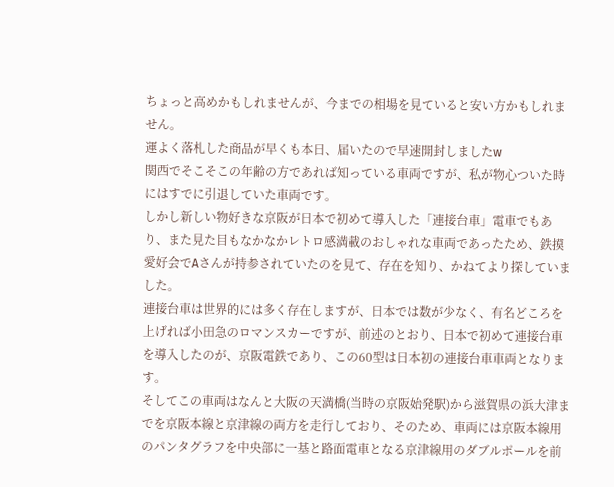ちょっと高めかもしれませんが、今までの相場を見ていると安い方かもしれません。
運よく落札した商品が早くも本日、届いたので早速開封しましたw
関西でそこそこの年齢の方であれば知っている車両ですが、私が物心ついた時にはすでに引退していた車両です。
しかし新しい物好きな京阪が日本で初めて導入した「連接台車」電車でもあり、また見た目もなかなかレトロ感満載のおしゃれな車両であったため、鉄摸愛好会でAさんが持参されていたのを見て、存在を知り、かねてより探していました。
連接台車は世界的には多く存在しますが、日本では数が少なく、有名どころを上げれば小田急のロマンスカーですが、前述のとおり、日本で初めて連接台車を導入したのが、京阪電鉄であり、この60型は日本初の連接台車車両となります。
そしてこの車両はなんと大阪の天満橋(当時の京阪始発駅)から滋賀県の浜大津までを京阪本線と京津線の両方を走行しており、そのため、車両には京阪本線用のパンタグラフを中央部に一基と路面電車となる京津線用のダブルポールを前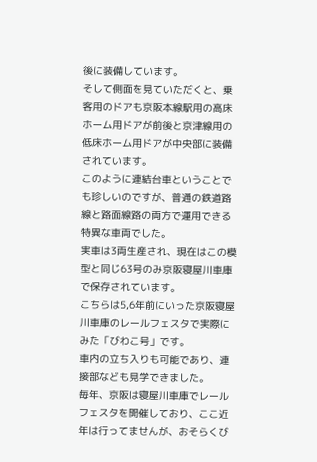後に装備しています。
そして側面を見ていただくと、乗客用のドアも京阪本線駅用の高床ホーム用ドアが前後と京津線用の低床ホーム用ドアが中央部に装備されています。
このように連結台車ということでも珍しいのですが、普通の鉄道路線と路面線路の両方で運用できる特異な車両でした。
実車は3両生産され、現在はこの模型と同じ63号のみ京阪寝屋川車庫で保存されています。
こちらは5,6年前にいった京阪寝屋川車庫のレールフェスタで実際にみた「びわこ号」です。
車内の立ち入りも可能であり、連接部なども見学できました。
毎年、京阪は寝屋川車庫でレールフェスタを開催しており、ここ近年は行ってませんが、おそらくび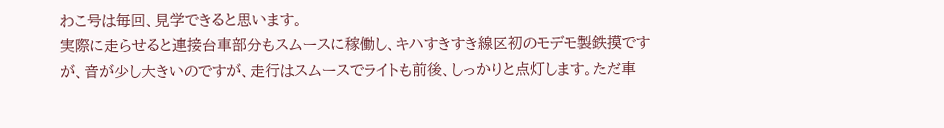わこ号は毎回、見学できると思います。
実際に走らせると連接台車部分もスムースに稼働し、キハすきすき線区初のモデモ製鉄摸ですが、音が少し大きいのですが、走行はスムースでライトも前後、しっかりと点灯します。ただ車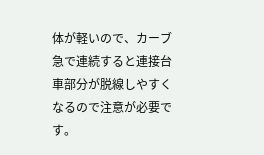体が軽いので、カーブ急で連続すると連接台車部分が脱線しやすくなるので注意が必要です。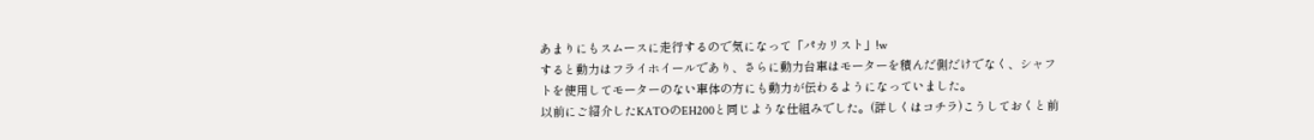あまりにもスムースに走行するので気になって「パカリスト」!w
すると動力はフライホイールであり、さらに動力台車はモーターを積んだ側だけでなく、シャフトを使用してモーターのない車体の方にも動力が伝わるようになっていました。
以前にご紹介したKATOのEH200と同じような仕組みでした。(詳しくはコチラ)こうしておくと前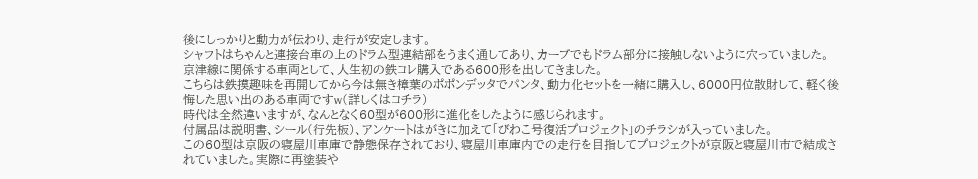後にしっかりと動力が伝わり、走行が安定します。
シャフトはちゃんと連接台車の上のドラム型連結部をうまく通してあり、カーブでもドラム部分に接触しないように穴っていました。
京津線に関係する車両として、人生初の鉄コレ購入である600形を出してきました。
こちらは鉄摸趣味を再開してから今は無き樟葉のポポンデッタでパンタ、動力化セットを一緒に購入し、6000円位散財して、軽く後悔した思い出のある車両ですw(詳しくはコチラ)
時代は全然違いますが、なんとなく60型が600形に進化をしたように感じられます。
付属品は説明書、シール(行先板)、アンケートはがきに加えて「びわこ号復活プロジェクト」のチラシが入っていました。
この60型は京阪の寝屋川車庫で静態保存されており、寝屋川車庫内での走行を目指してプロジェクトが京阪と寝屋川市で結成されていました。実際に再塗装や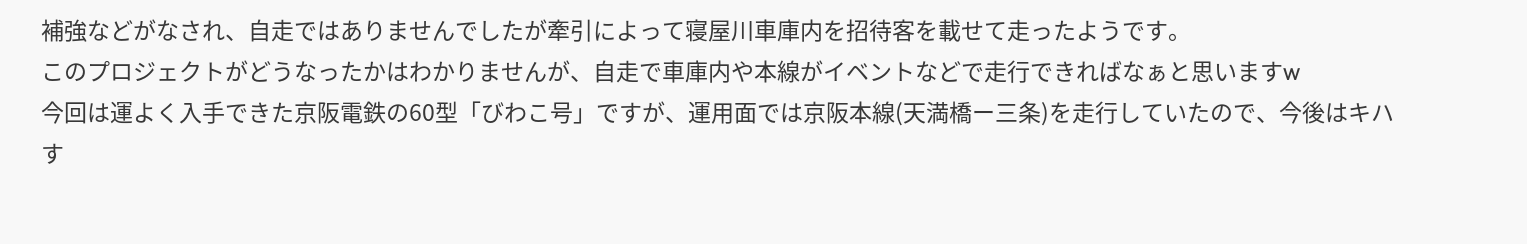補強などがなされ、自走ではありませんでしたが牽引によって寝屋川車庫内を招待客を載せて走ったようです。
このプロジェクトがどうなったかはわかりませんが、自走で車庫内や本線がイベントなどで走行できればなぁと思いますw
今回は運よく入手できた京阪電鉄の60型「びわこ号」ですが、運用面では京阪本線(天満橋ー三条)を走行していたので、今後はキハす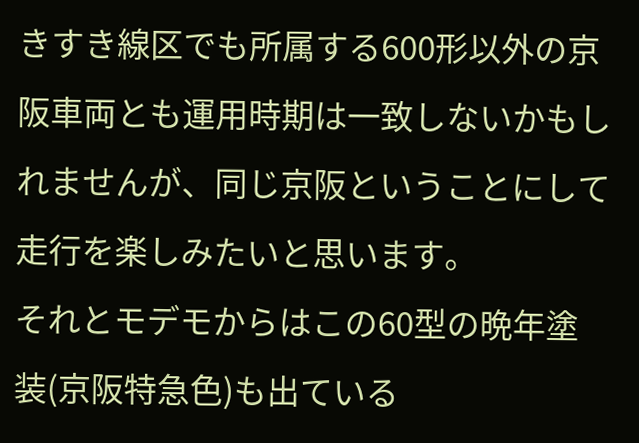きすき線区でも所属する600形以外の京阪車両とも運用時期は一致しないかもしれませんが、同じ京阪ということにして走行を楽しみたいと思います。
それとモデモからはこの60型の晩年塗装(京阪特急色)も出ている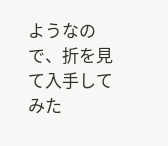ようなので、折を見て入手してみた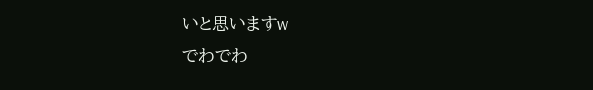いと思いますw
でわでわ